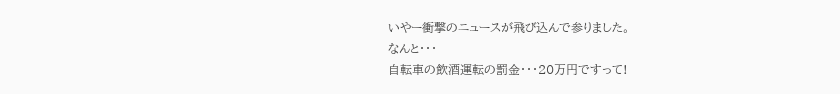いやー衝撃のニュースが飛び込んで参りました。
なんと・・・
自転車の飲酒運転の罰金・・・20万円ですって!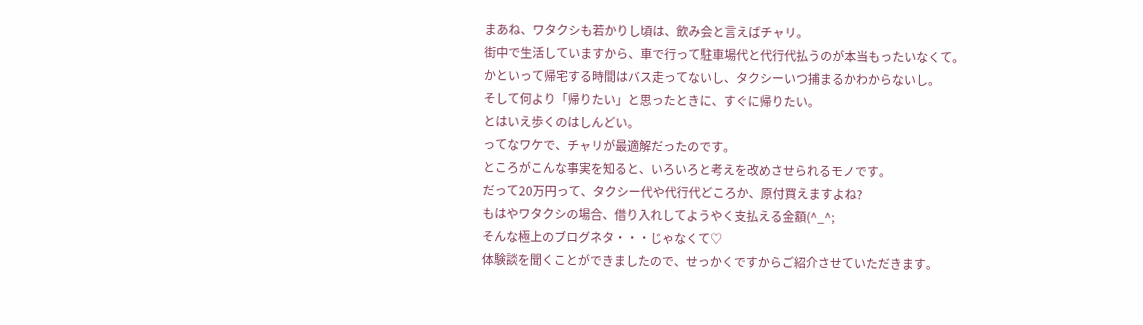まあね、ワタクシも若かりし頃は、飲み会と言えばチャリ。
街中で生活していますから、車で行って駐車場代と代行代払うのが本当もったいなくて。
かといって帰宅する時間はバス走ってないし、タクシーいつ捕まるかわからないし。
そして何より「帰りたい」と思ったときに、すぐに帰りたい。
とはいえ歩くのはしんどい。
ってなワケで、チャリが最適解だったのです。
ところがこんな事実を知ると、いろいろと考えを改めさせられるモノです。
だって20万円って、タクシー代や代行代どころか、原付買えますよね?
もはやワタクシの場合、借り入れしてようやく支払える金額(^_^;
そんな極上のブログネタ・・・じゃなくて♡
体験談を聞くことができましたので、せっかくですからご紹介させていただきます。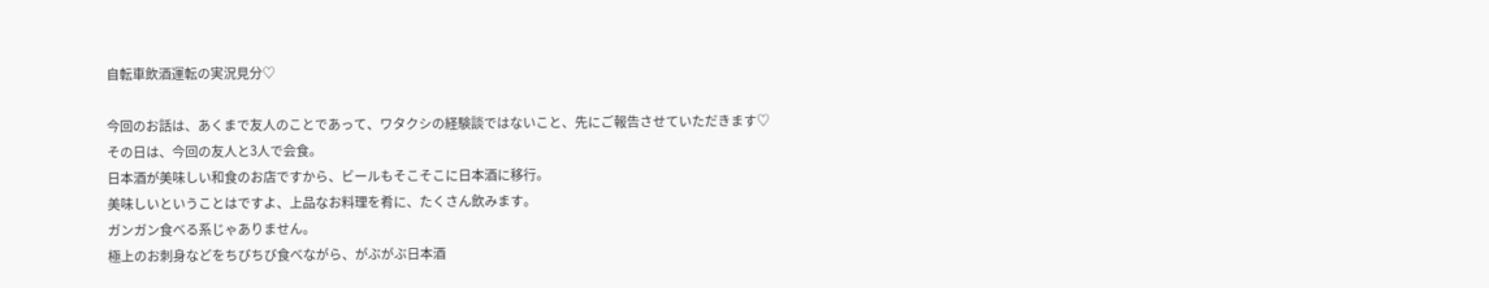自転車飲酒運転の実況見分♡

今回のお話は、あくまで友人のことであって、ワタクシの経験談ではないこと、先にご報告させていただきます♡
その日は、今回の友人と3人で会食。
日本酒が美味しい和食のお店ですから、ビールもそこそこに日本酒に移行。
美味しいということはですよ、上品なお料理を肴に、たくさん飲みます。
ガンガン食べる系じゃありません。
極上のお刺身などをちびちび食べながら、がぶがぶ日本酒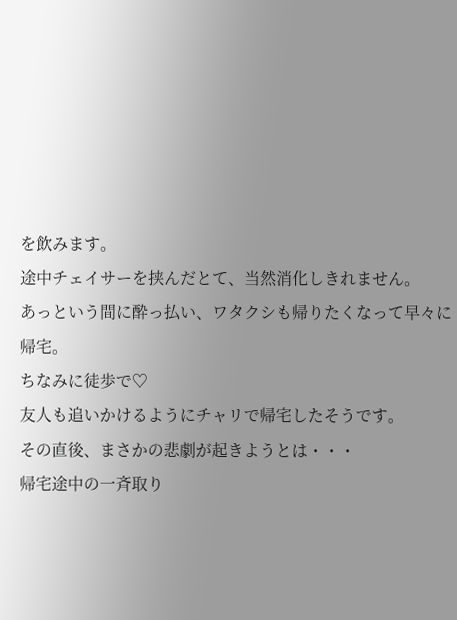を飲みます。
途中チェイサーを挟んだとて、当然消化しきれません。
あっという間に酔っ払い、ワタクシも帰りたくなって早々に帰宅。
ちなみに徒歩で♡
友人も追いかけるようにチャリで帰宅したそうです。
その直後、まさかの悲劇が起きようとは・・・
帰宅途中の一斉取り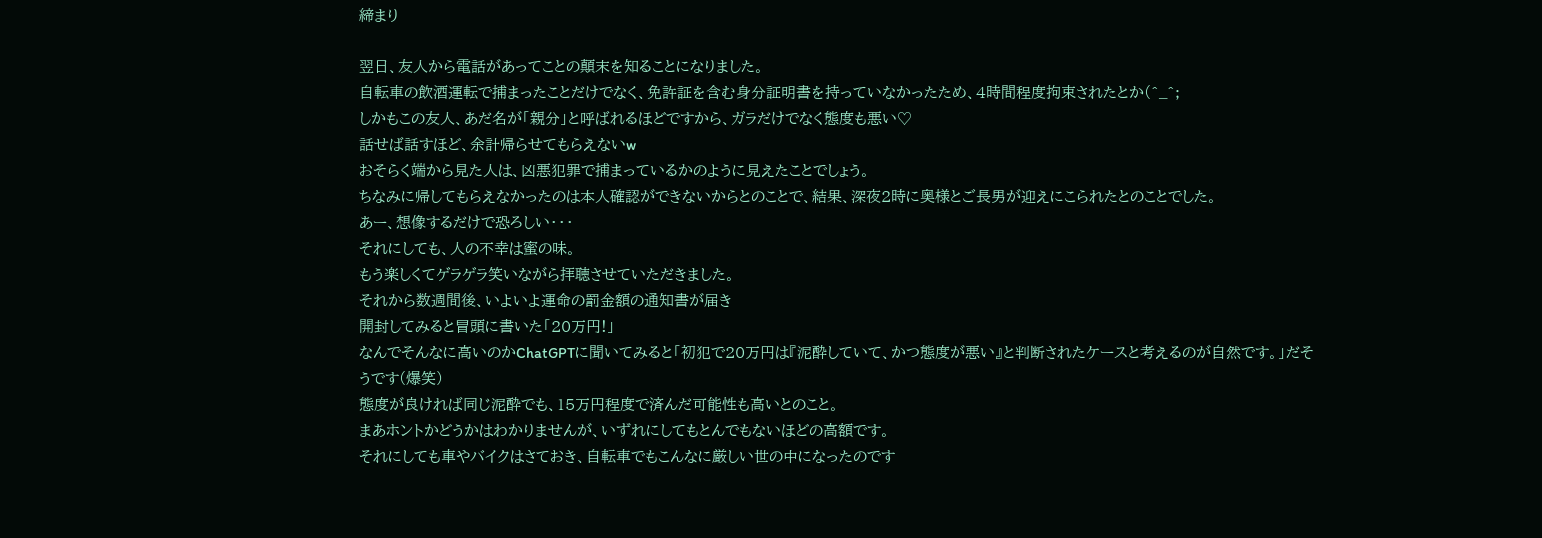締まり

翌日、友人から電話があってことの顛末を知ることになりました。
自転車の飲酒運転で捕まったことだけでなく、免許証を含む身分証明書を持っていなかったため、4時間程度拘束されたとか(^_^;
しかもこの友人、あだ名が「親分」と呼ばれるほどですから、ガラだけでなく態度も悪い♡
話せば話すほど、余計帰らせてもらえないw
おそらく端から見た人は、凶悪犯罪で捕まっているかのように見えたことでしょう。
ちなみに帰してもらえなかったのは本人確認ができないからとのことで、結果、深夜2時に奥様とご長男が迎えにこられたとのことでした。
あー、想像するだけで恐ろしい・・・
それにしても、人の不幸は蜜の味。
もう楽しくてゲラゲラ笑いながら拝聴させていただきました。
それから数週間後、いよいよ運命の罰金額の通知書が届き
開封してみると冒頭に書いた「20万円!」
なんでそんなに高いのかChatGPTに聞いてみると「初犯で20万円は『泥酔していて、かつ態度が悪い』と判断されたケースと考えるのが自然です。」だそうです(爆笑)
態度が良ければ同じ泥酔でも、15万円程度で済んだ可能性も高いとのこと。
まあホントかどうかはわかりませんが、いずれにしてもとんでもないほどの高額です。
それにしても車やバイクはさておき、自転車でもこんなに厳しい世の中になったのです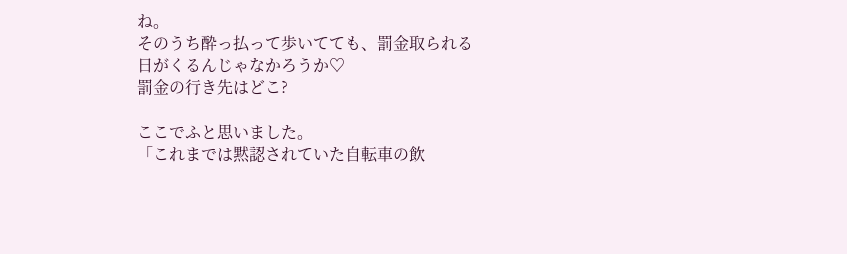ね。
そのうち酔っ払って歩いてても、罰金取られる日がくるんじゃなかろうか♡
罰金の行き先はどこ?

ここでふと思いました。
「これまでは黙認されていた自転車の飲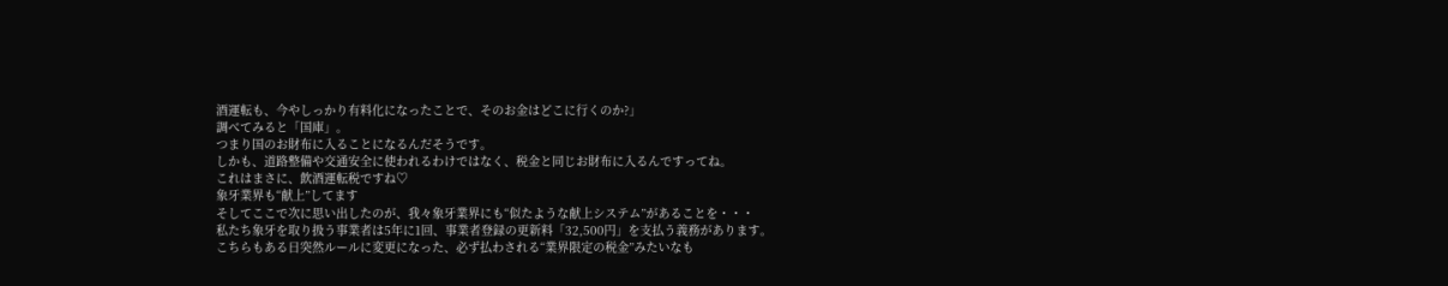酒運転も、今やしっかり有料化になったことで、そのお金はどこに行くのか?」
調べてみると「国庫」。
つまり国のお財布に入ることになるんだそうです。
しかも、道路整備や交通安全に使われるわけではなく、税金と同じお財布に入るんですってね。
これはまさに、飲酒運転税ですね♡
象牙業界も“献上”してます
そしてここで次に思い出したのが、我々象牙業界にも“似たような献上システム”があることを・・・
私たち象牙を取り扱う事業者は5年に1回、事業者登録の更新料「32,500円」を支払う義務があります。
こちらもある日突然ルールに変更になった、必ず払わされる“業界限定の税金”みたいなも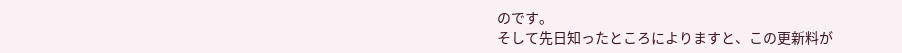のです。
そして先日知ったところによりますと、この更新料が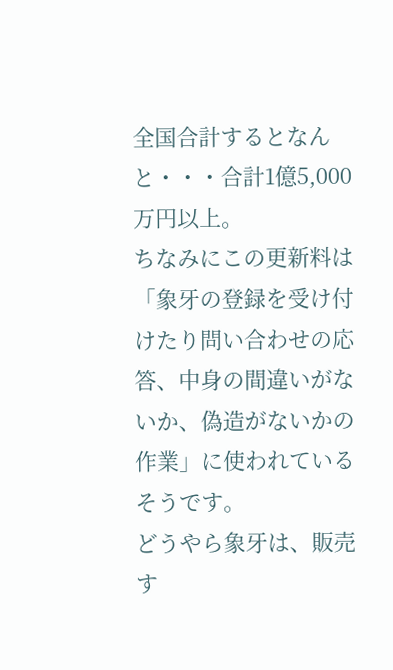全国合計するとなんと・・・合計1億5,000万円以上。
ちなみにこの更新料は「象牙の登録を受け付けたり問い合わせの応答、中身の間違いがないか、偽造がないかの作業」に使われているそうです。
どうやら象牙は、販売す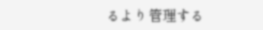るより管理する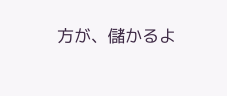方が、儲かるよ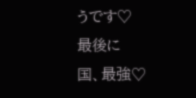うです♡
最後に
国、最強♡